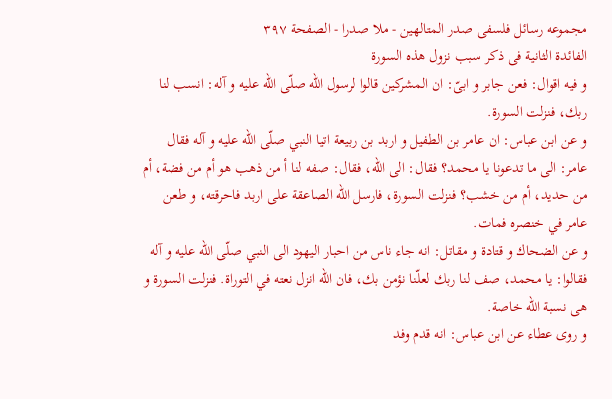مجموعه رسائل فلسفى صدر المتالهين - ملا صدرا - الصفحة ٣٩٧
الفائدة الثانية فى ذكر سبب نزول هذه السورة
و فيه اقوال: فعن جابر و ابىّ: ان المشركين قالوا لرسول اللّه صلّى اللّه عليه و آله: انسب لنا ربك، فنزلت السورة.
و عن ابن عباس: ان عامر بن الطفيل و اربد بن ربيعة اتيا النبي صلّى اللّه عليه و آله فقال عامر: الى ما تدعونا يا محمد؟ فقال: الى اللّه، فقال: صفه لنا أ من ذهب هو أم من فضة، أم من حديد، أم من خشب؟ فنزلت السورة، فارسل اللّه الصاعقة على اربد فاحرقته، و طعن عامر في خنصره فمات.
و عن الضحاك و قتادة و مقاتل: انه جاء ناس من احبار اليهود الى النبي صلّى اللّه عليه و آله فقالوا: يا محمد، صف لنا ربك لعلّنا نؤمن بك، فان اللّه انزل نعته في التوراة. فنزلت السورة و هى نسبة اللّه خاصة.
و روى عطاء عن ابن عباس: انه قدم وفد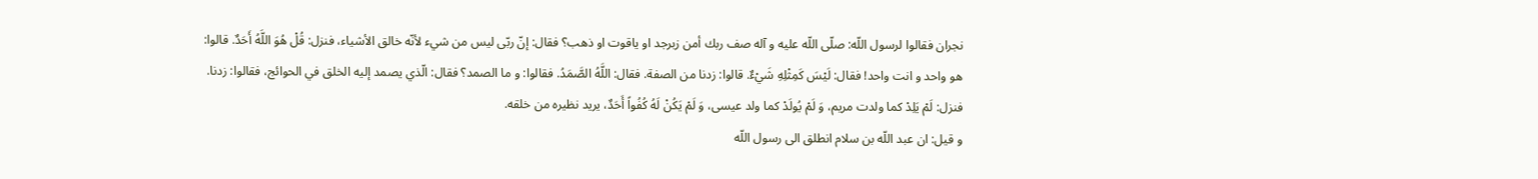نجران فقالوا لرسول اللّه: صلّى اللّه عليه و آله صف ربك أمن زبرجد او ياقوت او ذهب؟ فقال: إنّ ربّى ليس من شيء لأنّه خالق الأشياء، فنزل: قُلْ هُوَ اللَّهُ أَحَدٌ. قالوا: هو واحد و انت واحد! فقال: لَيْسَ كَمِثْلِهِ شَيْءٌ. قالوا: زدنا من الصفة. فقال: اللَّهُ الصَّمَدُ. فقالوا: و ما الصمد؟ فقال: الّذي يصمد إليه الخلق في الحوائج، فقالوا: زدنا. فنزل: لَمْ يَلِدْ كما ولدت مريم، وَ لَمْ يُولَدْ كما ولد عيسى، وَ لَمْ يَكُنْ لَهُ كُفُواً أَحَدٌ، يريد نظيره من خلقه.
و قيل: ان عبد اللّه بن سلام انطلق الى رسول اللّه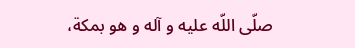صلّى اللّه عليه و آله و هو بمكة،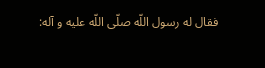فقال له رسول اللّه صلّى اللّه عليه و آله: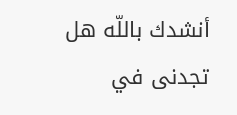أنشدك باللّه هل تجدنى في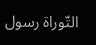التّوراة رسول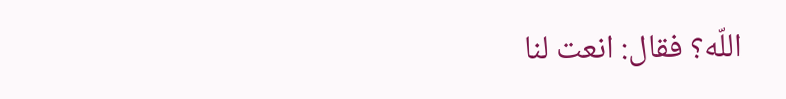اللّه؟ فقال: انعت لنا